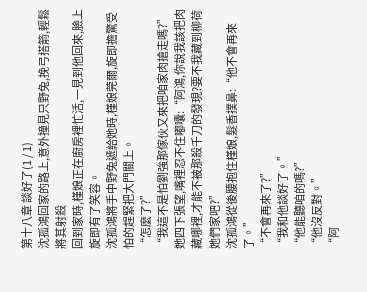第十八章 談好了(1 / 1)
沈孤鴻回家的路上,意外撞見只野兔,挽弓搭箭,輕鬆將其射殺
回到家時,槿娘正在廚房裡忙活,一見到他回來,臉上旋即有了笑容。
沈孤鴻將手中野兔遞給她時,槿娘莞爾,旋即擔驚受怕的趕緊把大門關上。
“怎麼了?”
“我這不是怕劉強那傢伙又來把咱家肉搶走嗎?”
她四下張望,嘴裡忍不住嘟囔:“阿鴻,你說我該把肉藏哪裡,才能不被那殺千刀的發現?要不我藏到柳荷她們家吧?”
沈孤鴻從後腰抱住槿娘,髮香撲鼻:“他不會再來了。”
“不會再來了?”
“我和他談好了。”
“他能聽咱的嗎?”
“他沒反對。”
“阿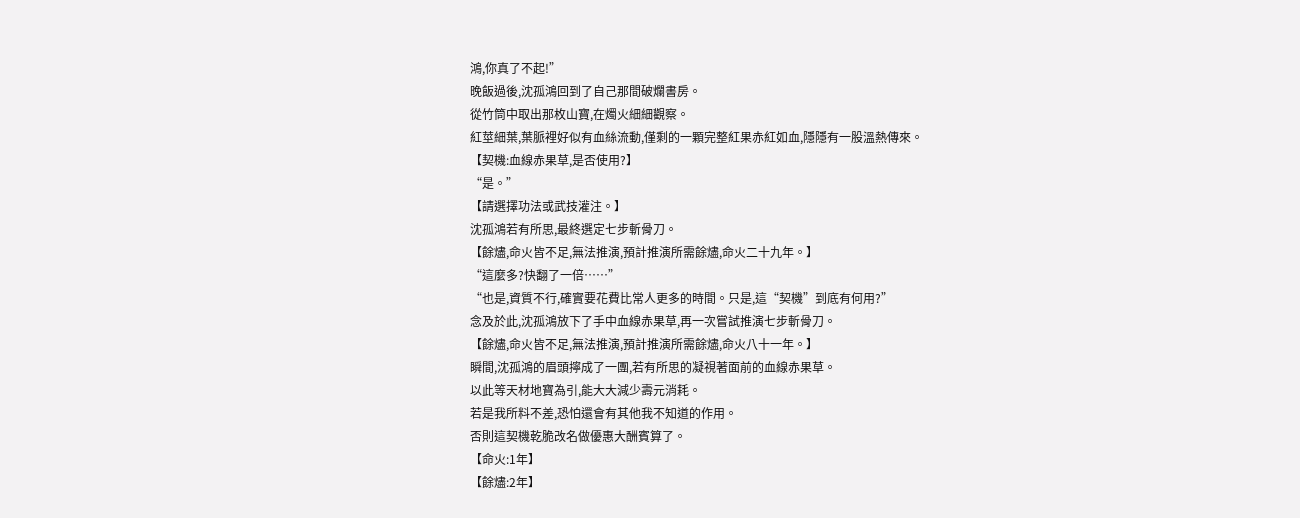鴻,你真了不起!”
晚飯過後,沈孤鴻回到了自己那間破爛書房。
從竹筒中取出那枚山寶,在燭火細細觀察。
紅莖細葉,葉脈裡好似有血絲流動,僅剩的一顆完整紅果赤紅如血,隱隱有一股溫熱傳來。
【契機:血線赤果草,是否使用?】
“是。”
【請選擇功法或武技灌注。】
沈孤鴻若有所思,最終選定七步斬骨刀。
【餘燼,命火皆不足,無法推演,預計推演所需餘燼,命火二十九年。】
“這麼多?快翻了一倍……”
“也是,資質不行,確實要花費比常人更多的時間。只是,這“契機”到底有何用?”
念及於此,沈孤鴻放下了手中血線赤果草,再一次嘗試推演七步斬骨刀。
【餘燼,命火皆不足,無法推演,預計推演所需餘燼,命火八十一年。】
瞬間,沈孤鴻的眉頭擰成了一團,若有所思的凝視著面前的血線赤果草。
以此等天材地寶為引,能大大減少壽元消耗。
若是我所料不差,恐怕還會有其他我不知道的作用。
否則這契機乾脆改名做優惠大酬賓算了。
【命火:1年】
【餘燼:2年】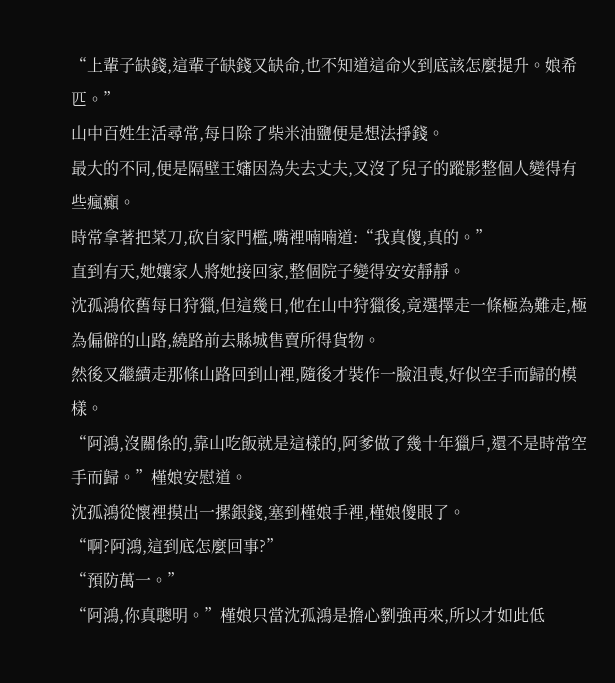“上輩子缺錢,這輩子缺錢又缺命,也不知道這命火到底該怎麼提升。娘希匹。”
山中百姓生活尋常,每日除了柴米油鹽便是想法掙錢。
最大的不同,便是隔壁王嬸因為失去丈夫,又沒了兒子的蹤影整個人變得有些瘋癲。
時常拿著把菜刀,砍自家門檻,嘴裡喃喃道:“我真傻,真的。”
直到有天,她孃家人將她接回家,整個院子變得安安靜靜。
沈孤鴻依舊每日狩獵,但這幾日,他在山中狩獵後,竟選擇走一條極為難走,極為偏僻的山路,繞路前去縣城售賣所得貨物。
然後又繼續走那條山路回到山裡,隨後才裝作一臉沮喪,好似空手而歸的模樣。
“阿鴻,沒關係的,靠山吃飯就是這樣的,阿爹做了幾十年獵戶,還不是時常空手而歸。”槿娘安慰道。
沈孤鴻從懷裡摸出一摞銀錢,塞到槿娘手裡,槿娘傻眼了。
“啊?阿鴻,這到底怎麼回事?”
“預防萬一。”
“阿鴻,你真聰明。”槿娘只當沈孤鴻是擔心劉強再來,所以才如此低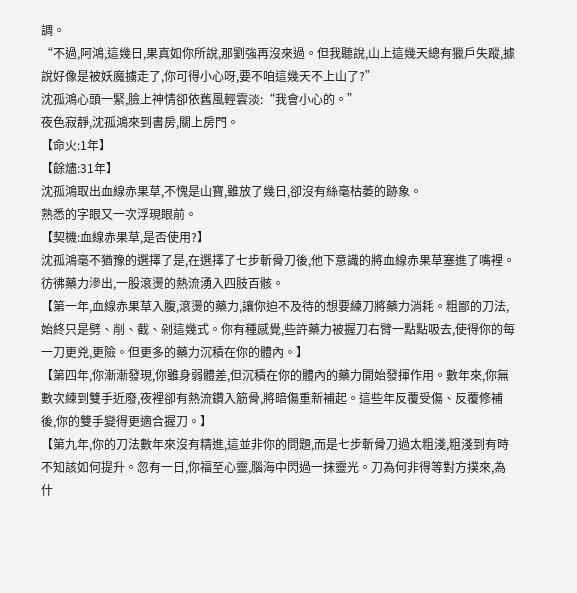調。
“不過,阿鴻,這幾日,果真如你所說,那劉強再沒來過。但我聽說,山上這幾天總有獵戶失蹤,據說好像是被妖魔擄走了,你可得小心呀,要不咱這幾天不上山了?”
沈孤鴻心頭一緊,臉上神情卻依舊風輕雲淡:“我會小心的。”
夜色寂靜,沈孤鴻來到書房,關上房門。
【命火:1年】
【餘燼:31年】
沈孤鴻取出血線赤果草,不愧是山寶,雖放了幾日,卻沒有絲毫枯萎的跡象。
熟悉的字眼又一次浮現眼前。
【契機:血線赤果草,是否使用?】
沈孤鴻毫不猶豫的選擇了是,在選擇了七步斬骨刀後,他下意識的將血線赤果草塞進了嘴裡。
彷彿藥力滲出,一股滾燙的熱流湧入四肢百骸。
【第一年,血線赤果草入腹,滾燙的藥力,讓你迫不及待的想要練刀將藥力消耗。粗鄙的刀法,始終只是劈、削、截、剁這幾式。你有種感覺,些許藥力被握刀右臂一點點吸去,使得你的每一刀更兇,更險。但更多的藥力沉積在你的體內。】
【第四年,你漸漸發現,你雖身弱體差,但沉積在你的體內的藥力開始發揮作用。數年來,你無數次練到雙手近廢,夜裡卻有熱流鑽入筋骨,將暗傷重新補起。這些年反覆受傷、反覆修補後,你的雙手變得更適合握刀。】
【第九年,你的刀法數年來沒有精進,這並非你的問題,而是七步斬骨刀過太粗淺,粗淺到有時不知該如何提升。忽有一日,你福至心靈,腦海中閃過一抹靈光。刀為何非得等對方撲來,為什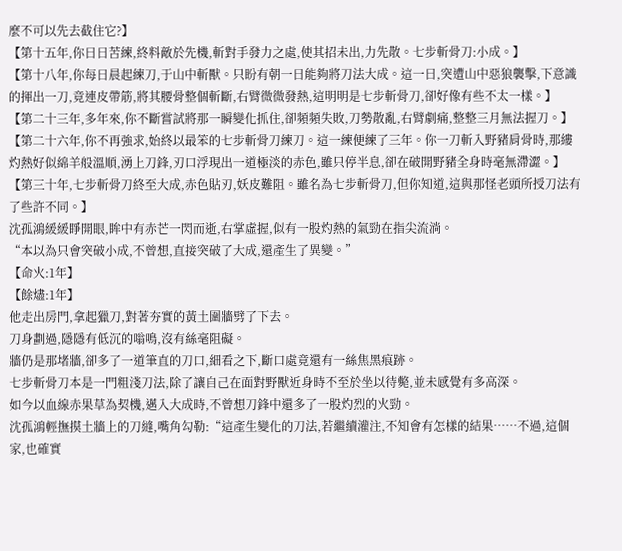麼不可以先去截住它?】
【第十五年,你日日苦練,終料敵於先機,斬對手發力之處,使其招未出,力先散。七步斬骨刀:小成。】
【第十八年,你每日晨起練刀,于山中斬獸。只盼有朝一日能夠將刀法大成。這一日,突遭山中惡狼襲擊,下意識的揮出一刀,竟連皮帶筋,將其腰骨整個斬斷,右臂微微發熱,這明明是七步斬骨刀,卻好像有些不太一樣。】
【第二十三年,多年來,你不斷嘗試將那一瞬變化抓住,卻頻頻失敗,刀勢散亂,右臂劇痛,整整三月無法握刀。】
【第二十六年,你不再強求,始終以最笨的七步斬骨刀練刀。這一練便練了三年。你一刀斬入野豬肩骨時,那縷灼熱好似綿羊般溫順,湧上刀鋒,刃口浮現出一道極淡的赤色,雖只停半息,卻在破開野豬全身時毫無滯澀。】
【第三十年,七步斬骨刀終至大成,赤色貼刃,妖皮難阻。雖名為七步斬骨刀,但你知道,這與那怪老頭所授刀法有了些許不同。】
沈孤鴻緩緩睜開眼,眸中有赤芒一閃而逝,右掌虛握,似有一股灼熱的氣勁在指尖流淌。
“本以為只會突破小成,不曾想,直接突破了大成,還產生了異變。”
【命火:1年】
【餘燼:1年】
他走出房門,拿起獵刀,對著夯實的黃土圍牆劈了下去。
刀身劃過,隱隱有低沉的嗡鳴,沒有絲毫阻礙。
牆仍是那堵牆,卻多了一道筆直的刀口,細看之下,斷口處竟還有一絲焦黑痕跡。
七步斬骨刀本是一門粗淺刀法,除了讓自己在面對野獸近身時不至於坐以待斃,並未感覺有多高深。
如今以血線赤果草為契機,邁入大成時,不曾想刀鋒中還多了一股灼烈的火勁。
沈孤鴻輕撫摸土牆上的刀縫,嘴角勾勒:“這產生變化的刀法,若繼續灌注,不知會有怎樣的結果……不過,這個家,也確實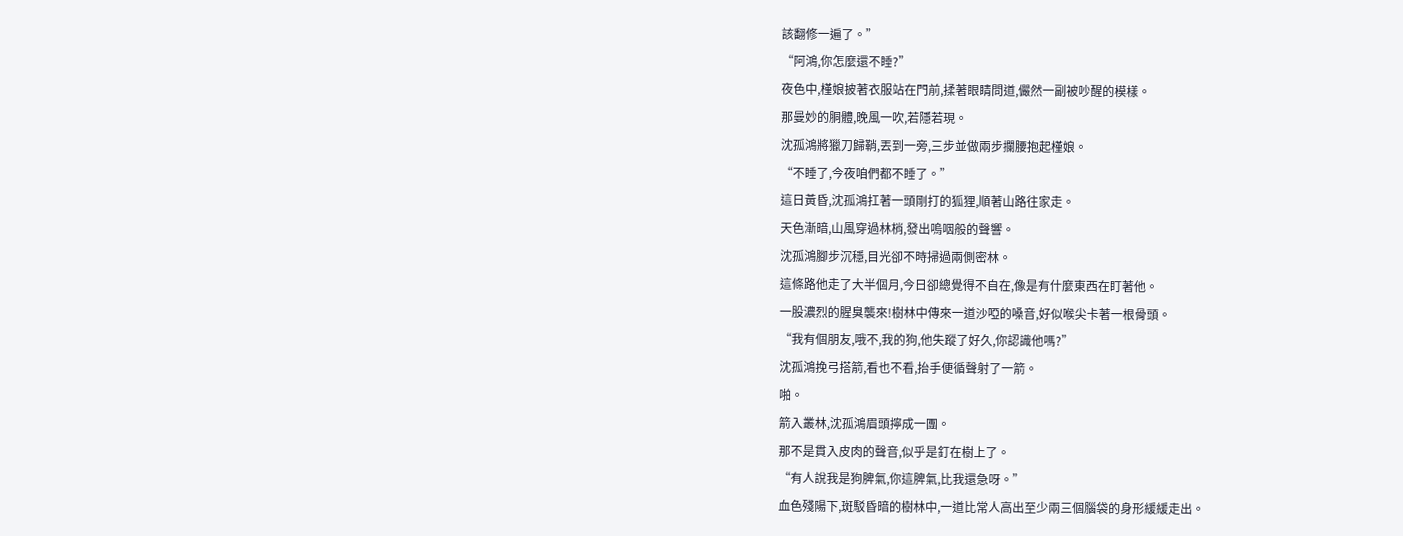該翻修一遍了。”
“阿鴻,你怎麼還不睡?”
夜色中,槿娘披著衣服站在門前,揉著眼睛問道,儼然一副被吵醒的模樣。
那曼妙的胴體,晚風一吹,若隱若現。
沈孤鴻將獵刀歸鞘,丟到一旁,三步並做兩步攔腰抱起槿娘。
“不睡了,今夜咱們都不睡了。”
這日黃昏,沈孤鴻扛著一頭剛打的狐狸,順著山路往家走。
天色漸暗,山風穿過林梢,發出嗚咽般的聲響。
沈孤鴻腳步沉穩,目光卻不時掃過兩側密林。
這條路他走了大半個月,今日卻總覺得不自在,像是有什麼東西在盯著他。
一股濃烈的腥臭襲來!樹林中傳來一道沙啞的嗓音,好似喉尖卡著一根骨頭。
“我有個朋友,哦不,我的狗,他失蹤了好久,你認識他嗎?”
沈孤鴻挽弓搭箭,看也不看,抬手便循聲射了一箭。
啪。
箭入叢林,沈孤鴻眉頭擰成一團。
那不是貫入皮肉的聲音,似乎是釘在樹上了。
“有人說我是狗脾氣,你這脾氣,比我還急呀。”
血色殘陽下,斑駁昏暗的樹林中,一道比常人高出至少兩三個腦袋的身形緩緩走出。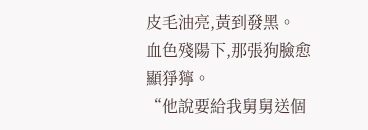皮毛油亮,黃到發黑。
血色殘陽下,那張狗臉愈顯猙獰。
“他說要給我舅舅送個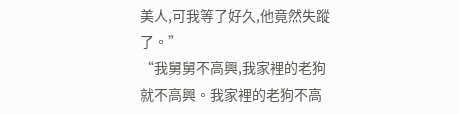美人,可我等了好久,他竟然失蹤了。”
“我舅舅不高興,我家裡的老狗就不高興。我家裡的老狗不高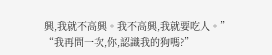興,我就不高興。我不高興,我就要吃人。”
“我再問一次,你,認識我的狗嗎?”